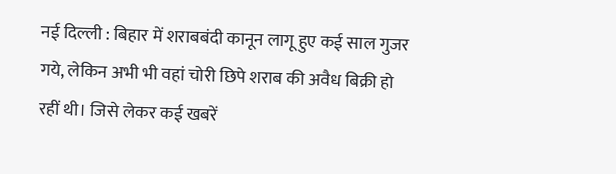नई दिल्ली : बिहार में शराबबंदी कानून लागू हुए कई साल गुजर गये, लेकिन अभी भी वहां चोरी छिपे शराब की अवैध बिक्री हो रहीं थी। जिसे लेकर कई खबरें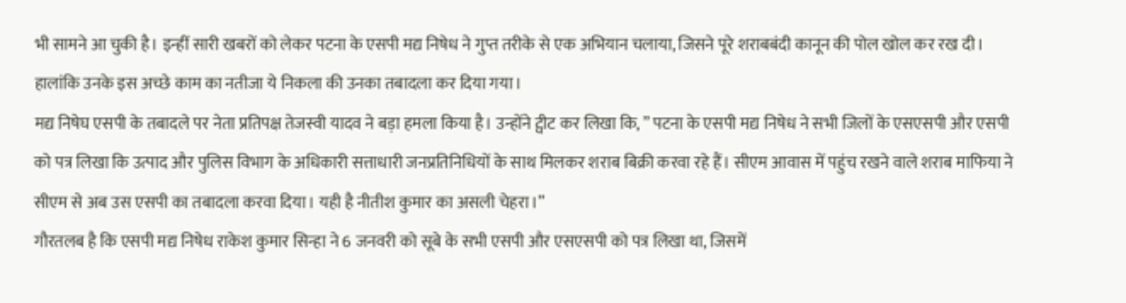भी सामने आ चुकी है। इन्हीं सारी खबरों को लेकर पटना के एसपी मद्य निषेध ने गुप्त तरीके से एक अभियान चलाया, जिसने पूरे शराबबंदी कानून की पोल खोल कर रख दी। हालांकि उनके इस अच्छे काम का नतीजा ये निकला की उनका तबादला कर दिया गया।
मद्य निषेघ एसपी के तबादले पर नेता प्रतिपक्ष तेजस्वी यादव ने बड़ा हमला किया है। उन्होंने ट्वीट कर लिखा कि, ” पटना के एसपी मद्य निषेध ने सभी जिलों के एसएसपी और एसपी को पत्र लिखा कि उत्पाद और पुलिस विभाग के अधिकारी सत्ताधारी जनप्रतिनिधियों के साथ मिलकर शराब बिक्री करवा रहे हैं। सीएम आवास में पहुंच रखने वाले शराब माफिया ने सीएम से अब उस एसपी का तबादला करवा दिया। यही है नीतीश कुमार का असली चेहरा।”
गौरतलब है कि एसपी मद्य निषेध राकेश कुमार सिन्हा ने 6 जनवरी को सूबे के सभी एसपी और एसएसपी को पत्र लिखा था, जिसमें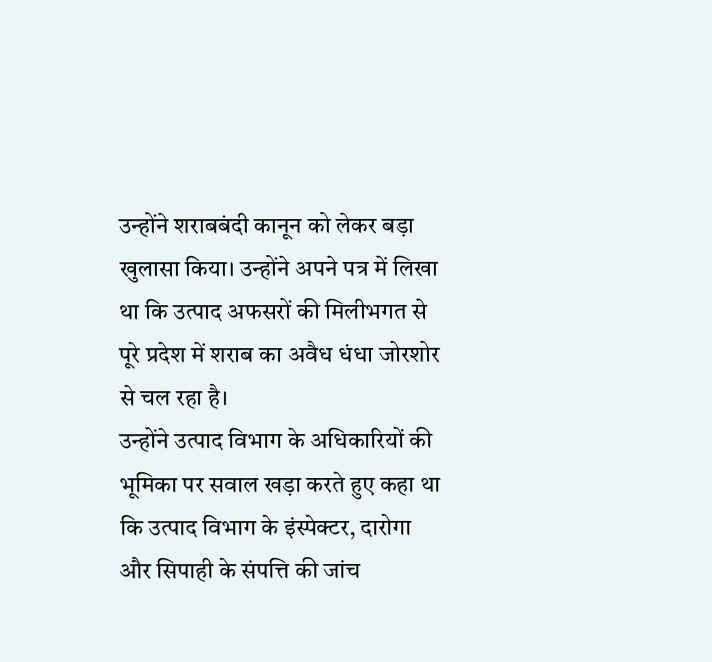उन्होंने शराबबंदी कानून को लेकर बड़ा खुलासा किया। उन्होंने अपने पत्र में लिखा था कि उत्पाद अफसरों की मिलीभगत से पूरे प्रदेश में शराब का अवैध धंधा जोरशोर से चल रहा है।
उन्होंने उत्पाद विभाग के अधिकारियों की भूमिका पर सवाल खड़ा करते हुए कहा था कि उत्पाद विभाग के इंस्पेक्टर, दारोगा और सिपाही के संपत्ति की जांच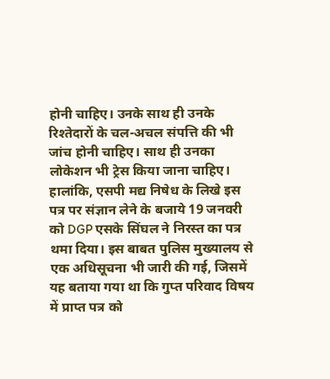होनी चाहिए। उनके साथ ही उनके रिश्तेदारों के चल-अचल संपत्ति की भी जांच होनी चाहिए। साथ ही उनका लोकेशन भी ट्रेस किया जाना चाहिए।
हालांकि, एसपी मद्य निषेध के लिखे इस पत्र पर संज्ञान लेने के बजाये 19 जनवरी को DGP एसके सिंघल ने निरस्त का पत्र थमा दिया। इस बाबत पुलिस मुख्यालय से एक अधिसूचना भी जारी की गई, जिसमें यह बताया गया था कि गुप्त परिवाद विषय में प्राप्त पत्र को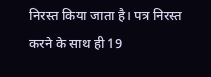निरस्त किया जाता है। पत्र निरस्त करने के साथ ही 19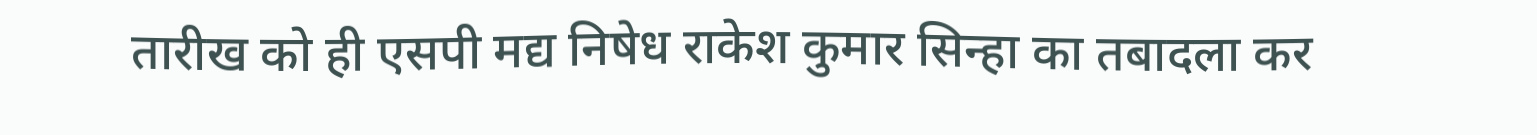तारीख को ही एसपी मद्य निषेध राकेश कुमार सिन्हा का तबादला कर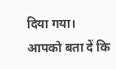दिया गया।
आपको बता दें कि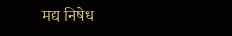मद्य निषेध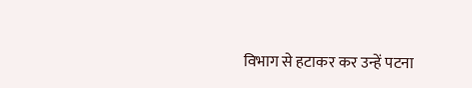विभाग से हटाकर कर उन्हें पटना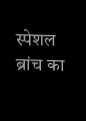स्पेशल ब्रांच का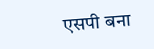एसपी बना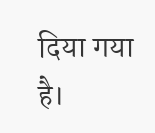दिया गया है।